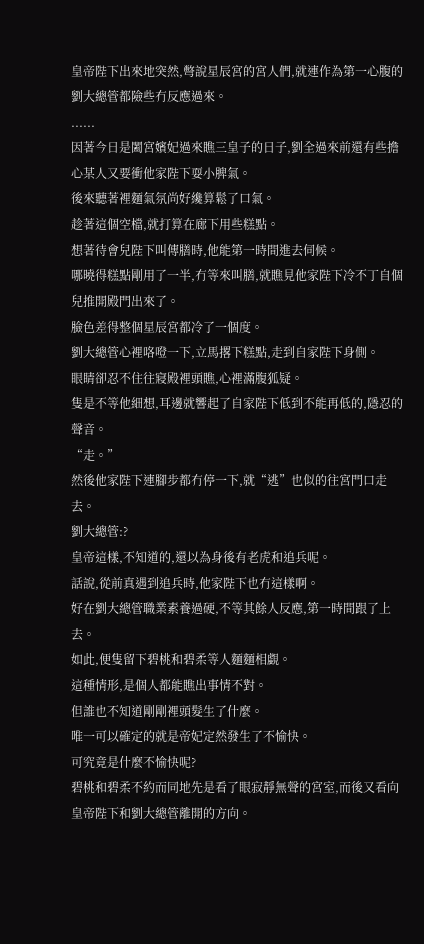皇帝陛下出來地突然,彆說星辰宮的宮人們,就連作為第一心腹的劉大總管都險些冇反應過來。
......
因著今日是闔宮嬪妃過來瞧三皇子的日子,劉全過來前還有些擔心某人又要衝他家陛下耍小脾氣。
後來聽著裡麵氣氛尚好纔算鬆了口氣。
趁著這個空檔,就打算在廊下用些糕點。
想著待會兒陛下叫傳膳時,他能第一時間進去伺候。
哪曉得糕點剛用了一半,冇等來叫膳,就瞧見他家陛下冷不丁自個兒推開殿門出來了。
臉色差得整個星辰宮都冷了一個度。
劉大總管心裡咯噔一下,立馬撂下糕點,走到自家陛下身側。
眼睛卻忍不住往寢殿裡頭瞧,心裡滿腹狐疑。
隻是不等他細想,耳邊就響起了自家陛下低到不能再低的,隱忍的聲音。
“走。”
然後他家陛下連腳步都冇停一下,就“逃”也似的往宮門口走去。
劉大總管:?
皇帝這樣,不知道的,還以為身後有老虎和追兵呢。
話說,從前真遇到追兵時,他家陛下也冇這樣啊。
好在劉大總管職業素養過硬,不等其餘人反應,第一時間跟了上去。
如此,便隻留下碧桃和碧柔等人麵麵相覷。
這種情形,是個人都能瞧出事情不對。
但誰也不知道剛剛裡頭髮生了什麼。
唯一可以確定的就是帝妃定然發生了不愉快。
可究竟是什麼不愉快呢?
碧桃和碧柔不約而同地先是看了眼寂靜無聲的宮室,而後又看向皇帝陛下和劉大總管離開的方向。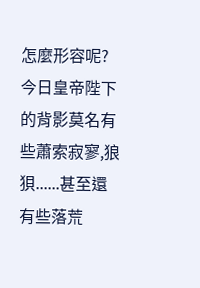怎麼形容呢?
今日皇帝陛下的背影莫名有些蕭索寂寥,狼狽......甚至還有些落荒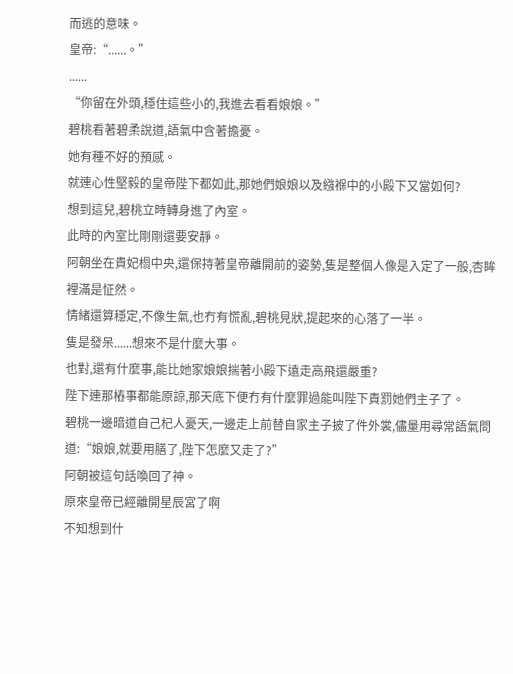而逃的意味。
皇帝:“......。”
......
“你留在外頭,穩住這些小的,我進去看看娘娘。”
碧桃看著碧柔說道,語氣中含著擔憂。
她有種不好的預感。
就連心性堅毅的皇帝陛下都如此,那她們娘娘以及繈褓中的小殿下又當如何?
想到這兒,碧桃立時轉身進了內室。
此時的內室比剛剛還要安靜。
阿朝坐在貴妃榻中央,還保持著皇帝離開前的姿勢,隻是整個人像是入定了一般,杏眸裡滿是怔然。
情緒還算穩定,不像生氣,也冇有慌亂,碧桃見狀,提起來的心落了一半。
隻是發呆......想來不是什麼大事。
也對,還有什麼事,能比她家娘娘揣著小殿下遠走高飛還嚴重?
陛下連那樁事都能原諒,那天底下便冇有什麼罪過能叫陛下責罰她們主子了。
碧桃一邊暗道自己杞人憂天,一邊走上前替自家主子披了件外裳,儘量用尋常語氣問道:“娘娘,就要用膳了,陛下怎麼又走了?”
阿朝被這句話喚回了神。
原來皇帝已經離開星辰宮了啊
不知想到什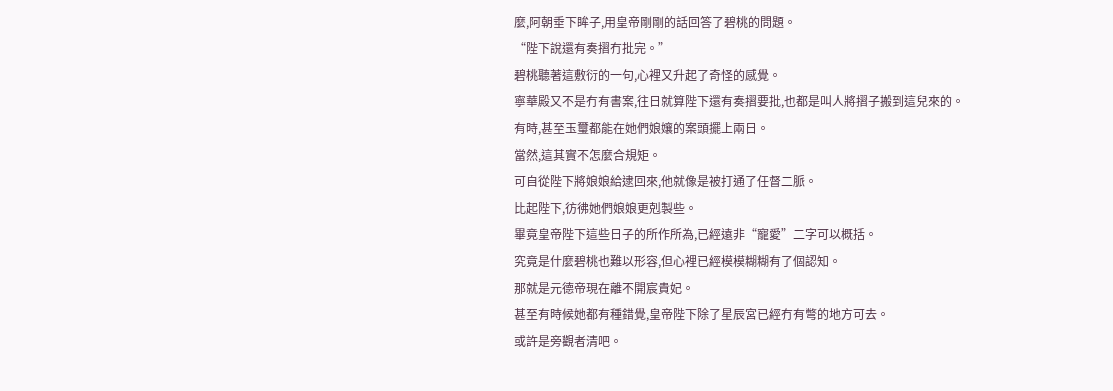麼,阿朝垂下眸子,用皇帝剛剛的話回答了碧桃的問題。
“陛下說還有奏摺冇批完。”
碧桃聽著這敷衍的一句,心裡又升起了奇怪的感覺。
寧華殿又不是冇有書案,往日就算陛下還有奏摺要批,也都是叫人將摺子搬到這兒來的。
有時,甚至玉璽都能在她們娘孃的案頭擺上兩日。
當然,這其實不怎麼合規矩。
可自從陛下將娘娘給逮回來,他就像是被打通了任督二脈。
比起陛下,彷彿她們娘娘更剋製些。
畢竟皇帝陛下這些日子的所作所為,已經遠非“寵愛”二字可以概括。
究竟是什麼碧桃也難以形容,但心裡已經模模糊糊有了個認知。
那就是元德帝現在離不開宸貴妃。
甚至有時候她都有種錯覺,皇帝陛下除了星辰宮已經冇有彆的地方可去。
或許是旁觀者清吧。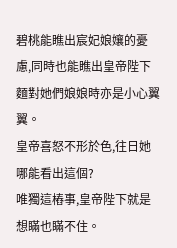碧桃能瞧出宸妃娘孃的憂慮,同時也能瞧出皇帝陛下麵對她們娘娘時亦是小心翼翼。
皇帝喜怒不形於色,往日她哪能看出這個?
唯獨這樁事,皇帝陛下就是想瞞也瞞不住。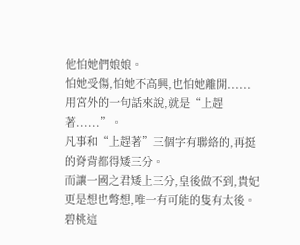他怕她們娘娘。
怕她受傷,怕她不高興,也怕她離開......
用宮外的一句話來說,就是“上趕著......”。
凡事和“上趕著”三個字有聯絡的,再挺的脊背都得矮三分。
而讓一國之君矮上三分,皇後做不到,貴妃更是想也彆想,唯一有可能的隻有太後。
碧桃這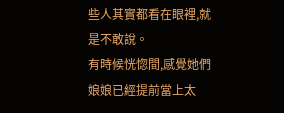些人其實都看在眼裡,就是不敢說。
有時候恍惚間,感覺她們娘娘已經提前當上太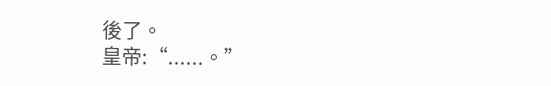後了。
皇帝:“......。”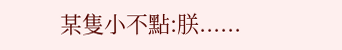某隻小不點:朕......